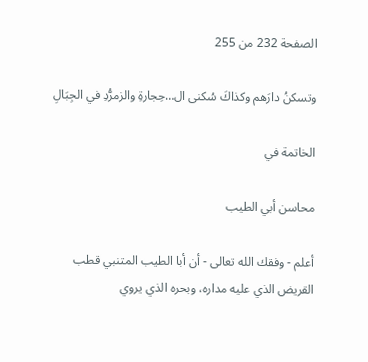الصفحة 232 من 255

وتسكنُ دارَهم وكذاكَ سُكنى ال…حِجارةِ والزمرُّدِ في الجِبَالِ

الخاتمة في

محاسن أبي الطيب

أعلم - وفقك الله تعالى - أن أبا الطيب المتنبي قطب القريض الذي عليه مداره، وبحره الذي يروي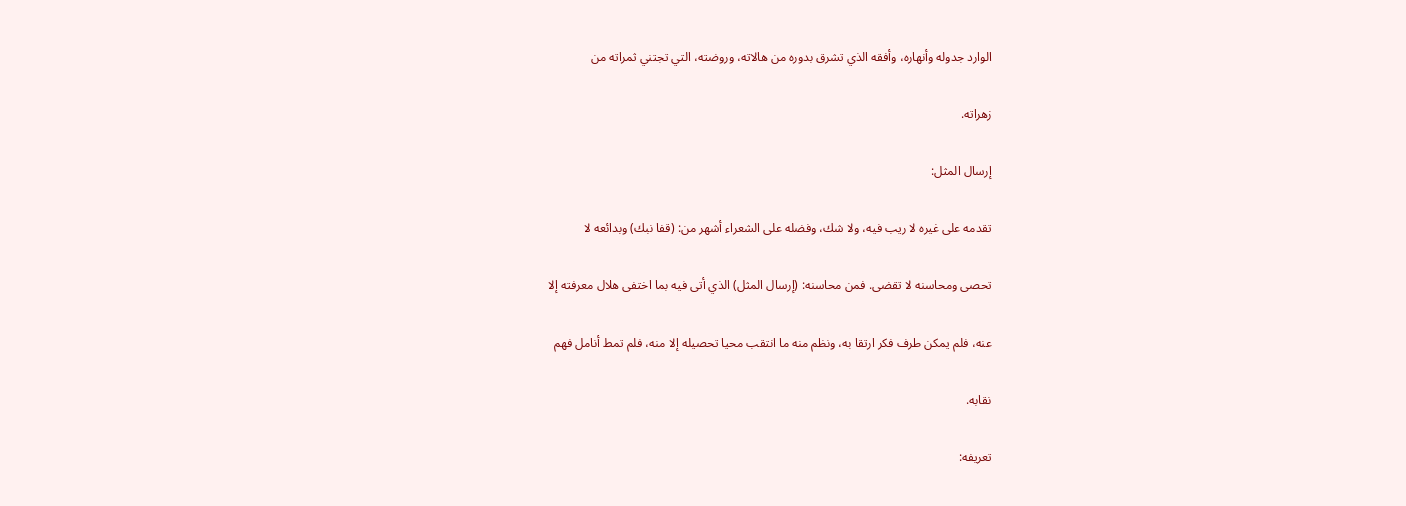الوارد جدوله وأنهاره، وأفقه الذي تشرق بدوره من هالاته، وروضته، التي تجتني ثمراته من

زهراته.

إرسال المثل:

تقدمه على غيره لا ريب فيه، ولا شك، وفضله على الشعراء أشهر من: (قفا نبك) وبدائعه لا

تحصى ومحاسنه لا تقضى. فمن محاسنه: (إرسال المثل) الذي أتى فيه بما اختفى هلال معرفته إلا

عنه، فلم يمكن طرف فكر ارتقا به، ونظم منه ما انتقب محيا تحصيله إلا منه، فلم تمط أنامل فهم

نقابه.

تعريفه: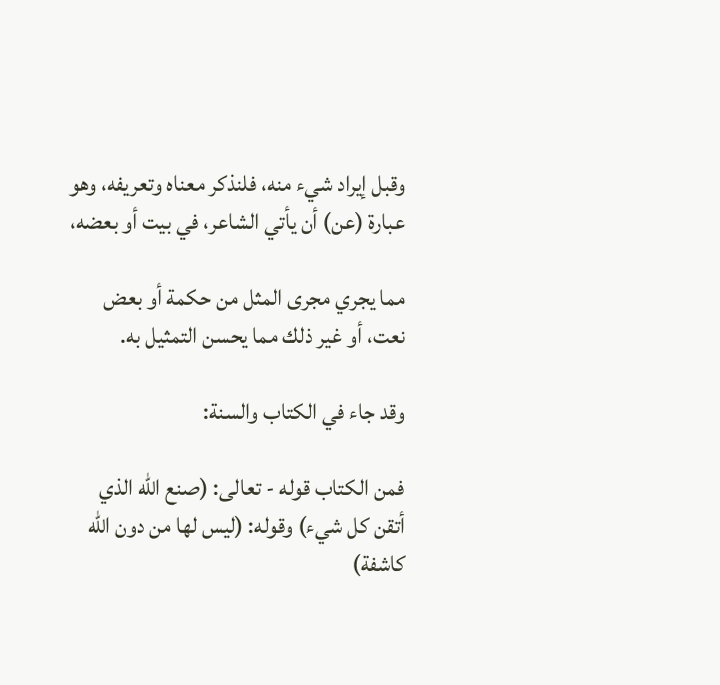وقبل إيراد شيء منه، فلنذكر معناه وتعريفه، وهو عبارة (عن) أن يأتي الشاعر، في بيت أو بعضه،

مما يجري مجرى المثل من حكمة أو بعض نعت، أو غير ذلك مما يحسن التمثيل به.

وقد جاء في الكتاب والسنة:

فمن الكتاب قوله - تعالى: (صنع الله الذي أتقن كل شيء) وقوله: (ليس لها من دون الله كاشفة)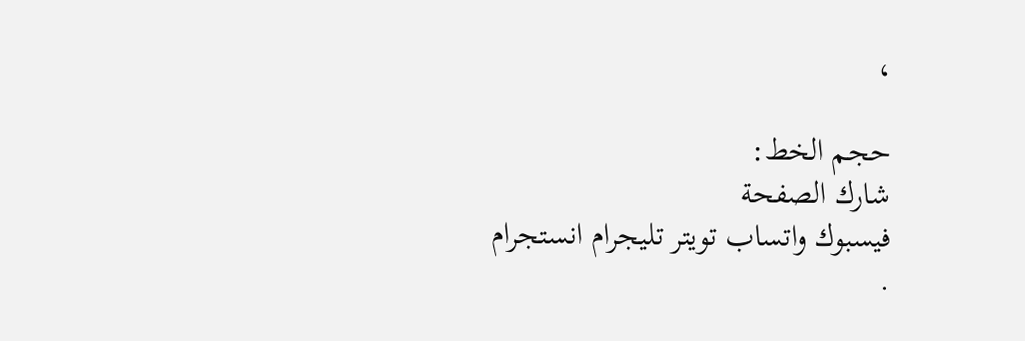،

حجم الخط:
شارك الصفحة
فيسبوك واتساب تويتر تليجرام انستجرام
.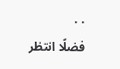. .
فضلًا انتظر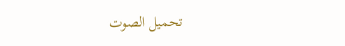تحميل الصوت